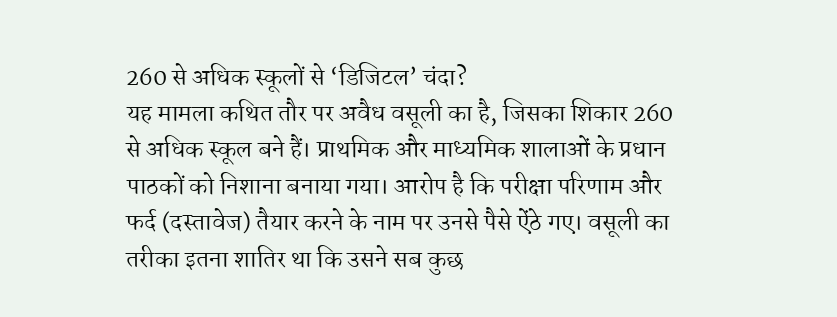260 से अधिक स्कूलों से ‘डिजिटल’ चंदा?
यह मामला कथित तौर पर अवैध वसूली का है, जिसका शिकार 260 से अधिक स्कूल बने हैं। प्राथमिक और माध्यमिक शालाओं के प्रधान पाठकों को निशाना बनाया गया। आरोप है कि परीक्षा परिणाम और फर्द (दस्तावेज) तैयार करने के नाम पर उनसे पैसे ऐंठे गए। वसूली का तरीका इतना शातिर था कि उसने सब कुछ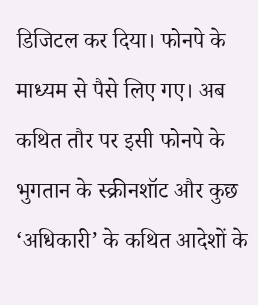डिजिटल कर दिया। फोनपे के माध्यम से पैसे लिए गए। अब कथित तौर पर इसी फोनपे के भुगतान के स्क्रीनशॉट और कुछ ‘अधिकारी’ के कथित आदेशों के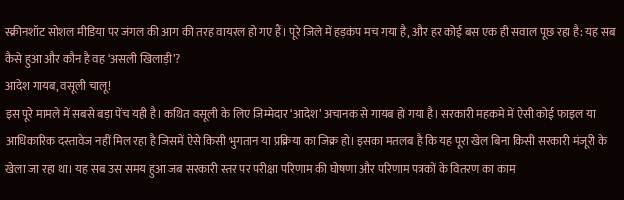स्क्रीनशॉट सोशल मीडिया पर जंगल की आग की तरह वायरल हो गए हैं। पूरे जिले में हड़कंप मच गया है, और हर कोई बस एक ही सवाल पूछ रहा है: यह सब कैसे हुआ और कौन है वह ‘असली खिलाड़ी’?
आदेश गायब, वसूली चालू!
इस पूरे मामले में सबसे बड़ा पेंच यही है। कथित वसूली के लिए जिम्मेदार ‘आदेश’ अचानक से गायब हो गया है। सरकारी महकमे में ऐसी कोई फाइल या आधिकारिक दस्तावेज नहीं मिल रहा है जिसमें ऐसे किसी भुगतान या प्रक्रिया का जिक्र हो। इसका मतलब है कि यह पूरा खेल बिना किसी सरकारी मंजूरी के खेला जा रहा था। यह सब उस समय हुआ जब सरकारी स्तर पर परीक्षा परिणाम की घोषणा और परिणाम पत्रकों के वितरण का काम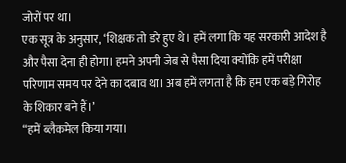जोरों पर था।
एक सूत्र के अनुसार, ‘शिक्षक तो डरे हुए थे। हमें लगा कि यह सरकारी आदेश है और पैसा देना ही होगा। हमने अपनी जेब से पैसा दिया क्योंकि हमें परीक्षा परिणाम समय पर देने का दबाव था। अब हमें लगता है कि हम एक बड़े गिरोह के शिकार बने हैं।’
“हमें ब्लैकमेल किया गया।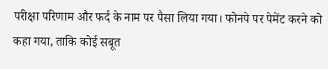परीक्षा परिणाम और फर्द के नाम पर पैसा लिया गया। फोनपे पर पेमेंट करने को कहा गया, ताकि कोई सबूत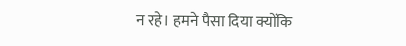न रहे। हमने पैसा दिया क्योंकि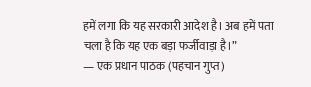हमें लगा कि यह सरकारी आदेश है। अब हमें पता चला है कि यह एक बड़ा फर्जीवाड़ा है।”
— एक प्रधान पाठक (पहचान गुप्त)